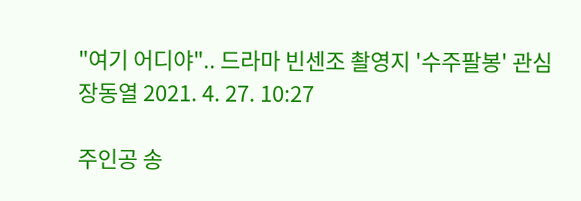"여기 어디야".. 드라마 빈센조 촬영지 '수주팔봉' 관심
장동열 2021. 4. 27. 10:27

주인공 송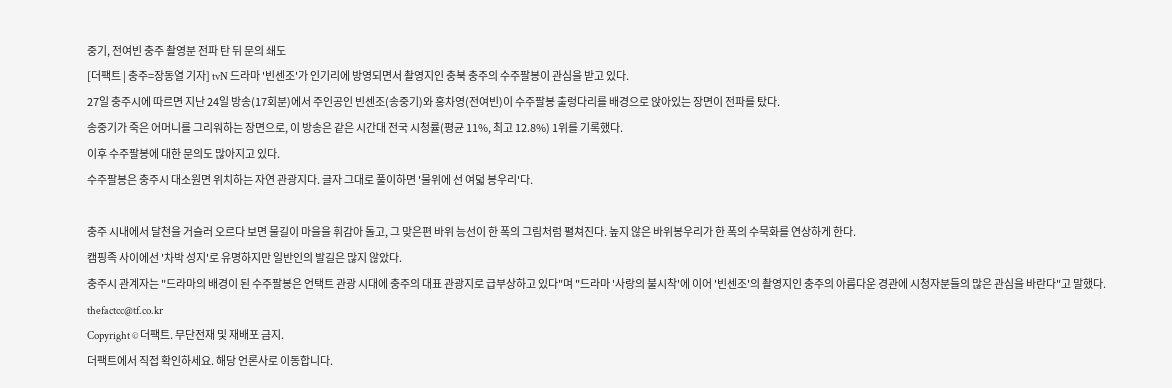중기, 전여빈 충주 촬영분 전파 탄 뒤 문의 쇄도
[더팩트 | 충주=장동열 기자] tvN 드라마 '빈센조'가 인기리에 방영되면서 촬영지인 충북 충주의 수주팔봉이 관심을 받고 있다.
27일 충주시에 따르면 지난 24일 방송(17회분)에서 주인공인 빈센조(송중기)와 홍차영(전여빈)이 수주팔봉 출렁다리를 배경으로 앉아있는 장면이 전파를 탔다.
송중기가 죽은 어머니를 그리워하는 장면으로, 이 방송은 같은 시간대 전국 시청률(평균 11%, 최고 12.8%) 1위를 기록했다.
이후 수주팔봉에 대한 문의도 많아지고 있다.
수주팔봉은 충주시 대소원면 위치하는 자연 관광지다. 글자 그대로 풀이하면 '물위에 선 여덟 봉우리'다.

충주 시내에서 달천을 거슬러 오르다 보면 물길이 마을을 휘감아 돌고, 그 맞은편 바위 능선이 한 폭의 그림처럼 펼쳐진다. 높지 않은 바위봉우리가 한 폭의 수묵화를 연상하게 한다.
캠핑족 사이에선 '차박 성지'로 유명하지만 일반인의 발길은 많지 않았다.
충주시 관계자는 "드라마의 배경이 된 수주팔봉은 언택트 관광 시대에 충주의 대표 관광지로 급부상하고 있다"며 "드라마 '사랑의 불시착'에 이어 '빈센조'의 촬영지인 충주의 아름다운 경관에 시청자분들의 많은 관심을 바란다"고 말했다.
thefactcc@tf.co.kr
Copyright © 더팩트. 무단전재 및 재배포 금지.
더팩트에서 직접 확인하세요. 해당 언론사로 이동합니다.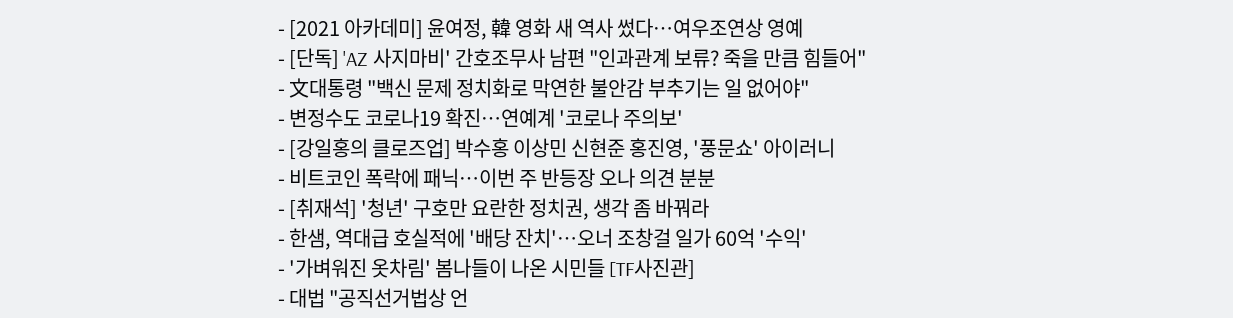- [2021 아카데미] 윤여정, 韓 영화 새 역사 썼다…여우조연상 영예
- [단독] 'AZ 사지마비' 간호조무사 남편 "인과관계 보류? 죽을 만큼 힘들어"
- 文대통령 "백신 문제 정치화로 막연한 불안감 부추기는 일 없어야"
- 변정수도 코로나19 확진…연예계 '코로나 주의보'
- [강일홍의 클로즈업] 박수홍 이상민 신현준 홍진영, '풍문쇼' 아이러니
- 비트코인 폭락에 패닉…이번 주 반등장 오나 의견 분분
- [취재석] '청년' 구호만 요란한 정치권, 생각 좀 바꿔라
- 한샘, 역대급 호실적에 '배당 잔치'…오너 조창걸 일가 60억 '수익'
- '가벼워진 옷차림' 봄나들이 나온 시민들 [TF사진관]
- 대법 "공직선거법상 언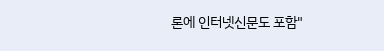론에 인터넷신문도 포함"